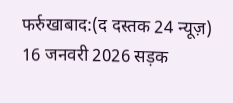फर्रुखाबाद:(द दस्तक 24 न्यूज़) 16 जनवरी 2026 सड़क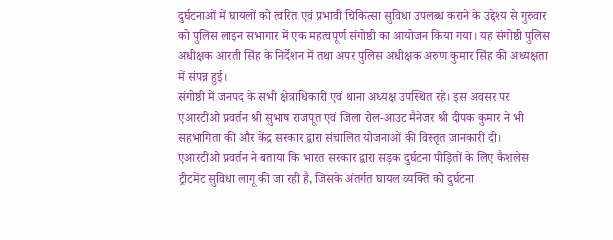दुर्घटनाओं में घायलों को त्वरित एवं प्रभावी चिकित्सा सुविधा उपलब्ध कराने के उद्देश्य से गुरुवार को पुलिस लाइन सभागार में एक महत्वपूर्ण संगोष्ठी का आयोजन किया गया। यह संगोष्ठी पुलिस अधीक्षक आरती सिंह के निर्देशन में तथा अपर पुलिस अधीक्षक अरुण कुमार सिंह की अध्यक्षता में संपन्न हुई।
संगोष्ठी में जनपद के सभी क्षेत्राधिकारी एवं थाना अध्यक्ष उपस्थित रहे। इस अवसर पर एआरटीओ प्रवर्तन श्री सुभाष राजपूत एवं जिला रोल-आउट मैनेजर श्री दीपक कुमार ने भी सहभागिता की और केंद्र सरकार द्वारा संचालित योजनाओं की विस्तृत जानकारी दी।
एआरटीओ प्रवर्तन ने बताया कि भारत सरकार द्वारा सड़क दुर्घटना पीड़ितों के लिए कैशलेस ट्रीटमेंट सुविधा लागू की जा रही है, जिसके अंतर्गत घायल व्यक्ति को दुर्घटना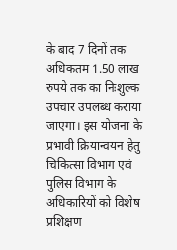के बाद 7 दिनों तक अधिकतम 1.50 लाख रुपये तक का निःशुल्क उपचार उपलब्ध कराया जाएगा। इस योजना के प्रभावी क्रियान्वयन हेतु चिकित्सा विभाग एवं पुलिस विभाग के अधिकारियों को विशेष प्रशिक्षण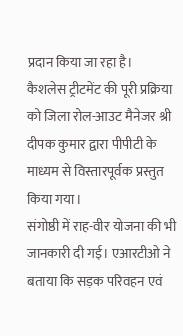प्रदान किया जा रहा है।
कैशलेस ट्रीटमेंट की पूरी प्रक्रिया को जिला रोल-आउट मैनेजर श्री दीपक कुमार द्वारा पीपीटी के माध्यम से विस्तारपूर्वक प्रस्तुत किया गया।
संगोष्ठी में राह-वीर योजना की भी जानकारी दी गई। एआरटीओ ने बताया कि सड़क परिवहन एवं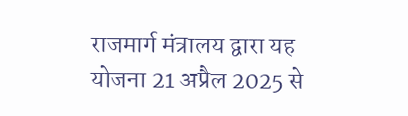राजमार्ग मंत्रालय द्वारा यह योजना 21 अप्रैल 2025 से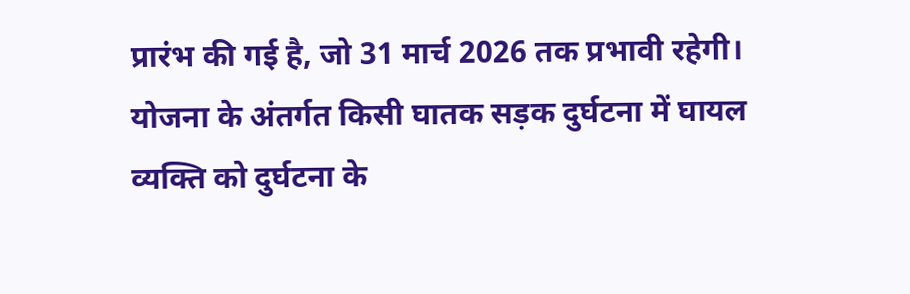प्रारंभ की गई है, जो 31 मार्च 2026 तक प्रभावी रहेगी। योजना के अंतर्गत किसी घातक सड़क दुर्घटना में घायल व्यक्ति को दुर्घटना के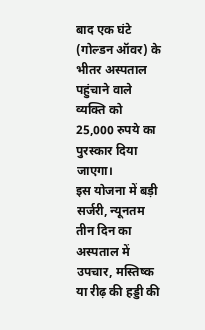बाद एक घंटे (गोल्डन ऑवर) के भीतर अस्पताल पहुंचाने वाले व्यक्ति को 25,000 रुपये का पुरस्कार दिया जाएगा।
इस योजना में बड़ी सर्जरी, न्यूनतम तीन दिन का अस्पताल में उपचार, मस्तिष्क या रीढ़ की हड्डी की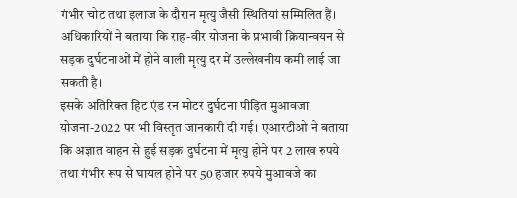गंभीर चोट तथा इलाज के दौरान मृत्यु जैसी स्थितियां सम्मिलित हैं। अधिकारियों ने बताया कि राह-वीर योजना के प्रभावी क्रियान्वयन से सड़क दुर्घटनाओं में होने वाली मृत्यु दर में उल्लेखनीय कमी लाई जा सकती है।
इसके अतिरिक्त हिट एंड रन मोटर दुर्घटना पीड़ित मुआवजा योजना-2022 पर भी विस्तृत जानकारी दी गई। एआरटीओ ने बताया कि अज्ञात वाहन से हुई सड़क दुर्घटना में मृत्यु होने पर 2 लाख रुपये तथा गंभीर रूप से घायल होने पर 50 हजार रुपये मुआवजे का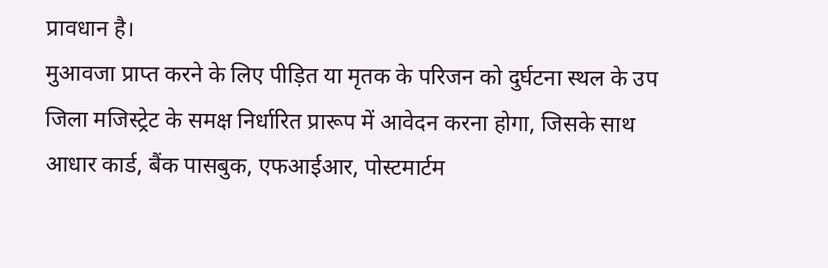प्रावधान है।
मुआवजा प्राप्त करने के लिए पीड़ित या मृतक के परिजन को दुर्घटना स्थल के उप जिला मजिस्ट्रेट के समक्ष निर्धारित प्रारूप में आवेदन करना होगा, जिसके साथ आधार कार्ड, बैंक पासबुक, एफआईआर, पोस्टमार्टम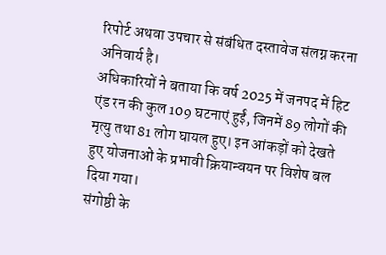रिपोर्ट अथवा उपचार से संबंधित दस्तावेज संलग्न करना अनिवार्य है।
अधिकारियों ने बताया कि वर्ष 2025 में जनपद में हिट एंड रन की कुल 109 घटनाएं हुईं, जिनमें 89 लोगों की मृत्यु तथा 81 लोग घायल हुए। इन आंकड़ों को देखते हुए योजनाओं के प्रभावी क्रियान्वयन पर विशेष बल दिया गया।
संगोष्ठी के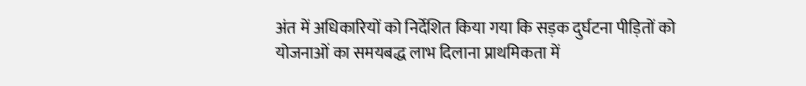अंत में अधिकारियों को निर्देशित किया गया कि सड़क दुर्घटना पीड़ितों को योजनाओं का समयबद्ध लाभ दिलाना प्राथमिकता में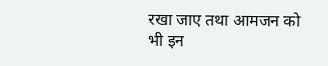रखा जाए तथा आमजन को भी इन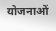योजनाओं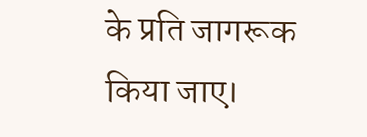के प्रति जागरूक किया जाए।